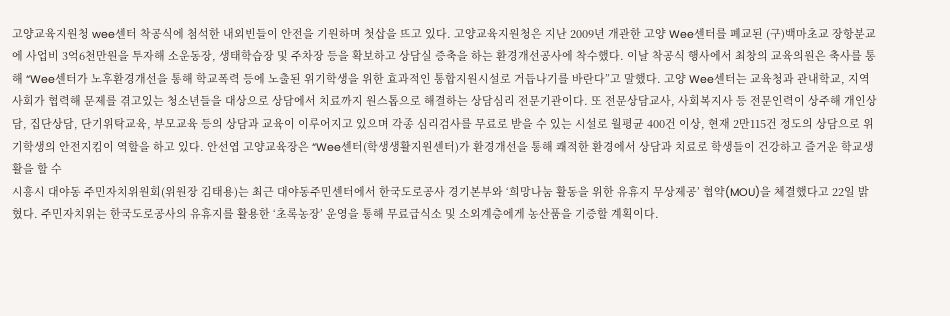고양교육지원청 wee센터 착공식에 첨석한 내외빈들이 안전을 기원하며 첫삽을 뜨고 있다. 고양교육지원청은 지난 2009년 개관한 고양 Wee센터를 폐교된 (구)백마초교 장항분교에 사업비 3억6천만원을 투자해 소운동장, 생태학습장 및 주차장 등을 확보하고 상담실 증축을 하는 환경개선공사에 착수했다. 이날 착공식 행사에서 최창의 교육의원은 축사를 통해 “Wee센터가 노후환경개선을 통해 학교폭력 등에 노출된 위기학생을 위한 효과적인 통합지원시설로 거듭나기를 바란다”고 말했다. 고양 Wee센터는 교육청과 관내학교, 지역사회가 협력해 문제를 겪고있는 청소년들을 대상으로 상담에서 치료까지 원스톱으로 해결하는 상담심리 전문기관이다. 또 전문상담교사, 사회복지사 등 전문인력이 상주해 개인상담, 집단상담, 단기위탁교육, 부모교육 등의 상담과 교육이 이루어지고 있으며 각종 심리검사를 무료로 받을 수 있는 시설로 월평균 400건 이상, 현재 2만115건 정도의 상담으로 위기학생의 안전지킴이 역할을 하고 있다. 안선엽 고양교육장은 “Wee센터(학생생활지원센터)가 환경개선을 통해 쾌적한 환경에서 상담과 치료로 학생들이 건강하고 즐거운 학교생활을 할 수
시흥시 대야동 주민자치위원회(위원장 김태용)는 최근 대야동주민센터에서 한국도로공사 경기본부와 ‘희망나눔 활동을 위한 유휴지 무상제공’ 협약(MOU)을 체결했다고 22일 밝혔다. 주민자치위는 한국도로공사의 유휴지를 활용한 ‘초록농장’ 운영을 통해 무료급식소 및 소외계층에게 농산품을 기증할 계획이다.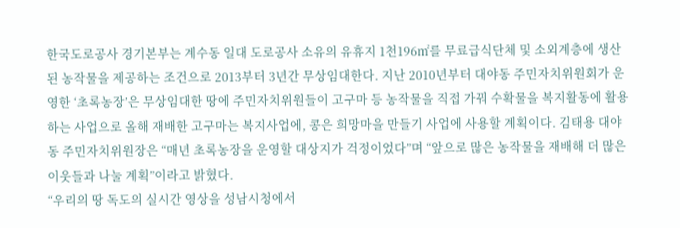한국도로공사 경기본부는 계수동 일대 도로공사 소유의 유휴지 1천196㎡를 무료급식단체 및 소외계층에 생산된 농작물을 제공하는 조건으로 2013부터 3년간 무상임대한다. 지난 2010년부터 대야동 주민자치위원회가 운영한 ‘초록농장’은 무상임대한 땅에 주민자치위원들이 고구마 등 농작물을 직접 가꿔 수확물을 복지활동에 활용하는 사업으로 올해 재배한 고구마는 복지사업에, 콩은 희망마을 만들기 사업에 사용할 계획이다. 김태용 대야동 주민자치위원장은 “매년 초록농장을 운영할 대상지가 걱정이었다”며 “앞으로 많은 농작물을 재배해 더 많은 이웃들과 나눌 계획”이라고 밝혔다.
“우리의 땅 독도의 실시간 영상을 성남시청에서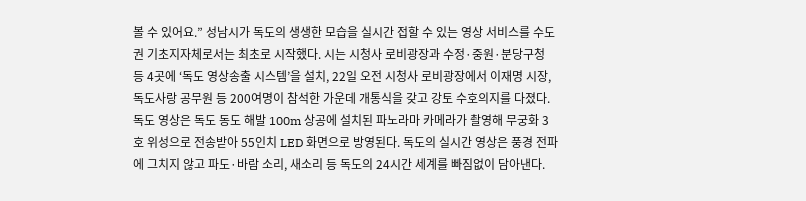볼 수 있어요.” 성남시가 독도의 생생한 모습을 실시간 접할 수 있는 영상 서비스를 수도권 기초지자체로서는 최초로 시작했다. 시는 시청사 로비광장과 수정·중원·분당구청 등 4곳에 ‘독도 영상송출 시스템’을 설치, 22일 오전 시청사 로비광장에서 이재명 시장, 독도사랑 공무원 등 200여명이 참석한 가운데 개통식을 갖고 강토 수호의지를 다졌다. 독도 영상은 독도 동도 해발 100m 상공에 설치된 파노라마 카메라가 촬영해 무궁화 3호 위성으로 전송받아 55인치 LED 화면으로 방영된다. 독도의 실시간 영상은 풍경 전파에 그치지 않고 파도·바람 소리, 새소리 등 독도의 24시간 세계를 빠짐없이 담아낸다.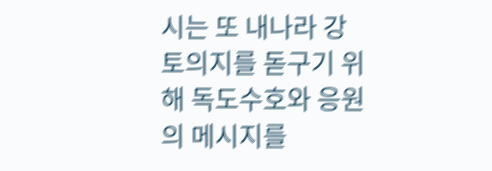시는 또 내나라 강토의지를 돋구기 위해 독도수호와 응원의 메시지를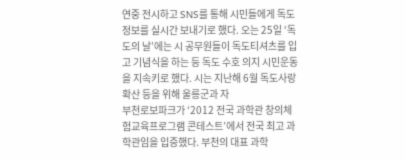연중 전시하고 SNS를 통해 시민들에게 독도 정보를 실시간 보내기로 했다. 오는 25일 ‘독도의 날’에는 시 공무원들이 독도티셔츠를 입고 기념식을 하는 등 독도 수호 의지 시민운동을 지속키로 했다. 시는 지난해 6월 독도사랑 확산 등을 위해 울릉군과 자
부천로보파크가 ‘2012 전국 과학관 창의체험교육프로그램 콘테스트’에서 전국 최고 과학관임을 입증했다. 부천의 대표 과학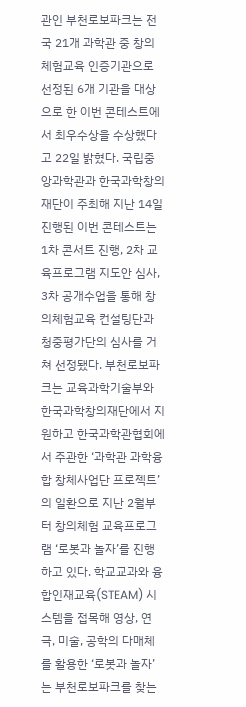관인 부천로보파크는 전국 21개 과학관 중 창의체험교육 인증기관으로 선정된 6개 기관을 대상으로 한 이번 콘테스트에서 최우수상을 수상했다고 22일 밝혔다. 국립중앙과학관과 한국과학창의재단이 주최해 지난 14일 진행된 이번 콘테스트는 1차 콘서트 진행, 2차 교육프로그램 지도안 심사, 3차 공개수업을 통해 창의체험교육 컨설팅단과 청중평가단의 심사를 거쳐 선정됐다. 부천로보파크는 교육과학기술부와 한국과학창의재단에서 지원하고 한국과학관협회에서 주관한 ‘과학관 과학융합 창체사업단 프로젝트’의 일환으로 지난 2월부터 창의체험 교육프로그램 ‘로봇과 놀자’를 진행하고 있다. 학교교과와 융합인재교육(STEAM) 시스템을 접목해 영상, 연극, 미술, 공학의 다매체를 활용한 ‘로봇과 놀자’는 부천로보파크를 찾는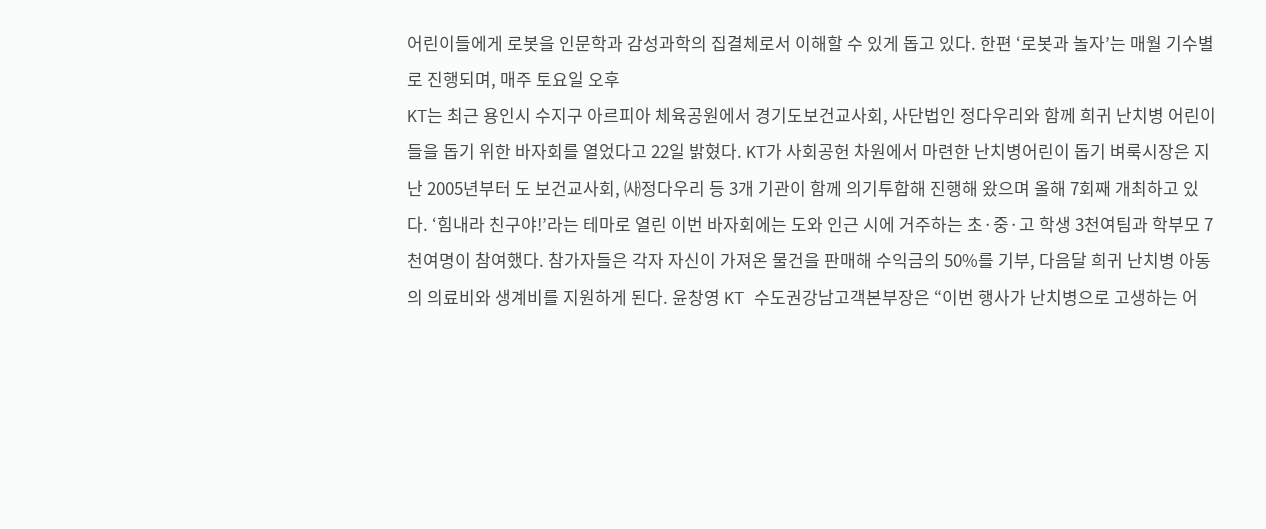어린이들에게 로봇을 인문학과 감성과학의 집결체로서 이해할 수 있게 돕고 있다. 한편 ‘로봇과 놀자’는 매월 기수별로 진행되며, 매주 토요일 오후
KT는 최근 용인시 수지구 아르피아 체육공원에서 경기도보건교사회, 사단법인 정다우리와 함께 희귀 난치병 어린이들을 돕기 위한 바자회를 열었다고 22일 밝혔다. KT가 사회공헌 차원에서 마련한 난치병어린이 돕기 벼룩시장은 지난 2005년부터 도 보건교사회, ㈔정다우리 등 3개 기관이 함께 의기투합해 진행해 왔으며 올해 7회째 개최하고 있다. ‘힘내라 친구야!’라는 테마로 열린 이번 바자회에는 도와 인근 시에 거주하는 초·중·고 학생 3천여팀과 학부모 7천여명이 참여했다. 참가자들은 각자 자신이 가져온 물건을 판매해 수익금의 50%를 기부, 다음달 희귀 난치병 아동의 의료비와 생계비를 지원하게 된다. 윤창영 KT 수도권강남고객본부장은 “이번 행사가 난치병으로 고생하는 어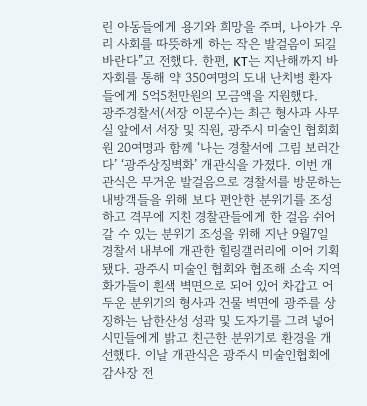린 아동들에게 용기와 희망을 주며, 나아가 우리 사회를 따뜻하게 하는 작은 발걸음이 되길 바란다”고 전했다. 한편, KT는 지난해까지 바자회를 통해 약 350여명의 도내 난치병 환자들에게 5억5천만원의 모금액을 지원했다.
광주경찰서(서장 이문수)는 최근 형사과 사무실 앞에서 서장 및 직원, 광주시 미술인 협회회원 20여명과 함께 ‘나는 경찰서에 그림 보러간다’ ‘광주상징벽화’ 개관식을 가졌다. 이번 개관식은 무거운 발걸음으로 경찰서를 방문하는 내방객들을 위해 보다 편안한 분위기를 조성하고 격무에 지친 경찰관들에게 한 걸음 쉬어갈 수 있는 분위기 조성을 위해 지난 9월7일 경찰서 내부에 개관한 힐링갤러리에 이어 기획됐다. 광주시 미술인 협회와 협조해 소속 지역화가들이 흰색 벽면으로 되어 있어 차갑고 어두운 분위기의 형사과 건물 벽면에 광주를 상징하는 남한산성 성곽 및 도자기를 그려 넣어 시민들에게 밝고 친근한 분위기로 환경을 개선했다. 이날 개관식은 광주시 미술인협회에 감사장 전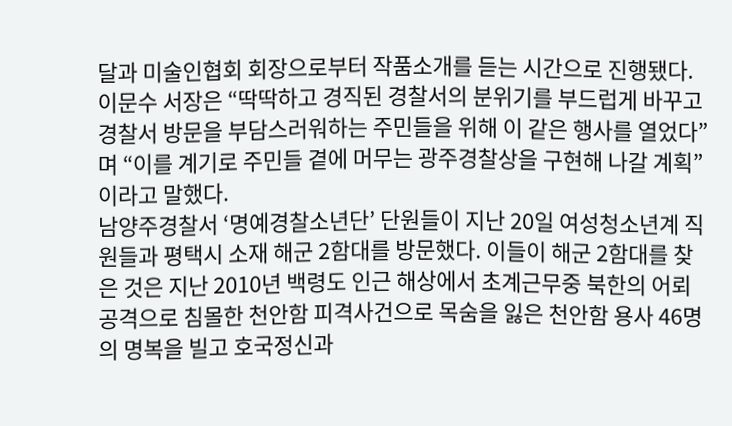달과 미술인협회 회장으로부터 작품소개를 듣는 시간으로 진행됐다. 이문수 서장은 “딱딱하고 경직된 경찰서의 분위기를 부드럽게 바꾸고 경찰서 방문을 부담스러워하는 주민들을 위해 이 같은 행사를 열었다”며 “이를 계기로 주민들 곁에 머무는 광주경찰상을 구현해 나갈 계획”이라고 말했다.
남양주경찰서 ‘명예경찰소년단’ 단원들이 지난 20일 여성청소년계 직원들과 평택시 소재 해군 2함대를 방문했다. 이들이 해군 2함대를 찾은 것은 지난 2010년 백령도 인근 해상에서 초계근무중 북한의 어뢰 공격으로 침몰한 천안함 피격사건으로 목숨을 잃은 천안함 용사 46명의 명복을 빌고 호국정신과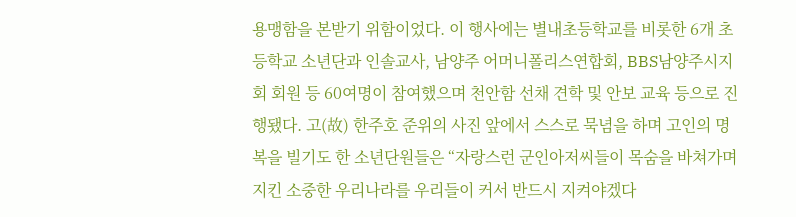용맹함을 본받기 위함이었다. 이 행사에는 별내초등학교를 비롯한 6개 초등학교 소년단과 인솔교사, 남양주 어머니폴리스연합회, BBS남양주시지회 회원 등 60여명이 참여했으며 천안함 선채 견학 및 안보 교육 등으로 진행됐다. 고(故) 한주호 준위의 사진 앞에서 스스로 묵념을 하며 고인의 명복을 빌기도 한 소년단원들은 “자랑스런 군인아저씨들이 목숨을 바쳐가며 지킨 소중한 우리나라를 우리들이 커서 반드시 지켜야겠다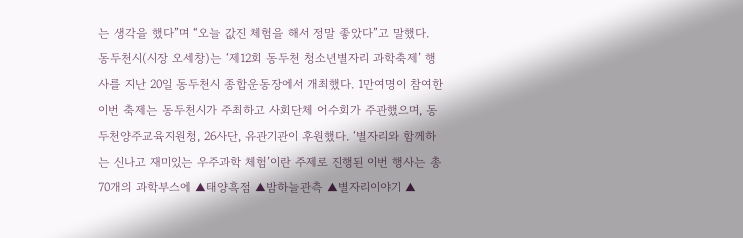는 생각을 했다”며 “오늘 값진 체험을 해서 정말 좋았다”고 말했다.
동두천시(시장 오세창)는 ‘제12회 동두천 청소년별자리 과학축제’ 행사를 지난 20일 동두천시 종합운동장에서 개최했다. 1만여명이 참여한 이번 축제는 동두천시가 주최하고 사회단체 어수회가 주관했으며, 동두천양주교육지원청, 26사단, 유관기관이 후원했다. ‘별자리와 함께하는 신나고 재미있는 우주과학 체험’이란 주제로 진행된 이번 행사는 총 70개의 과학부스에 ▲태양흑점 ▲밤하늘관측 ▲별자리이야기 ▲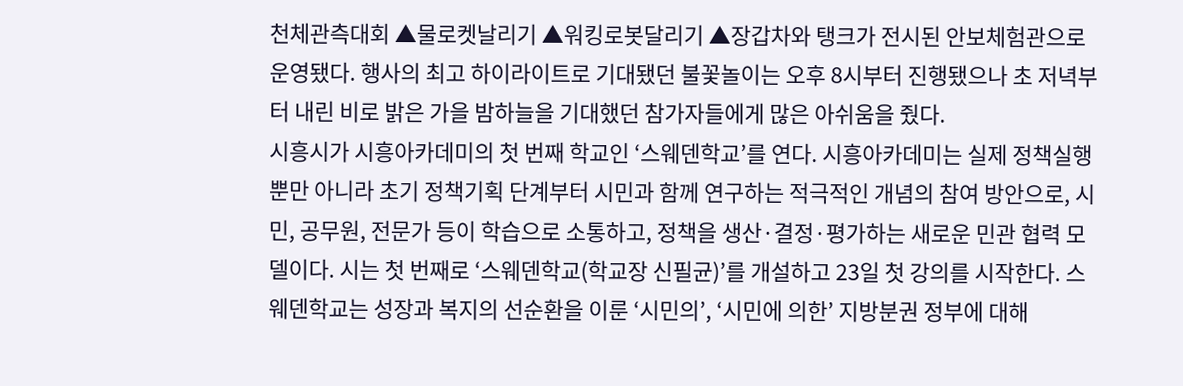천체관측대회 ▲물로켓날리기 ▲워킹로봇달리기 ▲장갑차와 탱크가 전시된 안보체험관으로 운영됐다. 행사의 최고 하이라이트로 기대됐던 불꽃놀이는 오후 8시부터 진행됐으나 초 저녁부터 내린 비로 밝은 가을 밤하늘을 기대했던 참가자들에게 많은 아쉬움을 줬다.
시흥시가 시흥아카데미의 첫 번째 학교인 ‘스웨덴학교’를 연다. 시흥아카데미는 실제 정책실행뿐만 아니라 초기 정책기획 단계부터 시민과 함께 연구하는 적극적인 개념의 참여 방안으로, 시민, 공무원, 전문가 등이 학습으로 소통하고, 정책을 생산·결정·평가하는 새로운 민관 협력 모델이다. 시는 첫 번째로 ‘스웨덴학교(학교장 신필균)’를 개설하고 23일 첫 강의를 시작한다. 스웨덴학교는 성장과 복지의 선순환을 이룬 ‘시민의’, ‘시민에 의한’ 지방분권 정부에 대해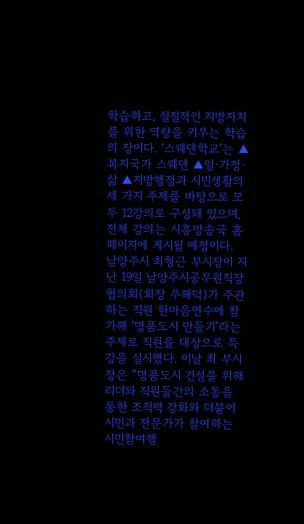학습하고, 실질적인 지방자치를 위한 역량을 키우는 학습의 장이다. ‘스웨덴학교’는 ▲복지국가 스웨덴 ▲일·가정·삶 ▲지방행정과 시민생활의 세 가지 주제를 바탕으로 모두 12강의로 구성돼 있으며, 전체 강의는 시흥방송국 홈페이지에 게시될 예정이다.
남양주시 최형근 부시장이 지난 19일 남양주시공무원직장협의회(회장 우해덕)가 주관하는 직원 한마음연수에 참가해 ‘명품도시 만들기’라는 주제로 직원을 대상으로 특강을 실시했다. 이날 최 부시장은 “명품도시 건설을 위해 리더와 직원들간의 소통을 통한 조직력 강화와 더불어 시민과 전문가가 참여하는 시민참여행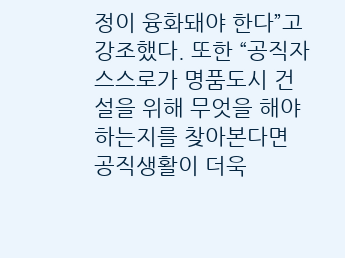정이 융화돼야 한다”고 강조했다. 또한 “공직자 스스로가 명품도시 건설을 위해 무엇을 해야 하는지를 찾아본다면 공직생활이 더욱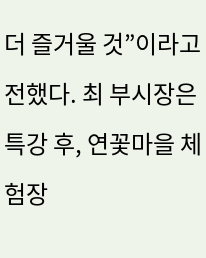더 즐거울 것”이라고 전했다. 최 부시장은 특강 후, 연꽃마을 체험장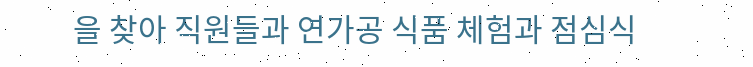을 찾아 직원들과 연가공 식품 체험과 점심식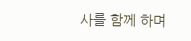사를 함께 하며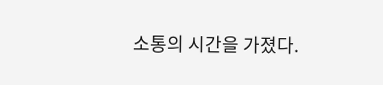소통의 시간을 가졌다.